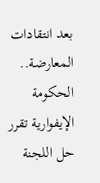بعد انتقادات المعارضة.. الحكومة الإيفوارية تقرر حل اللجنة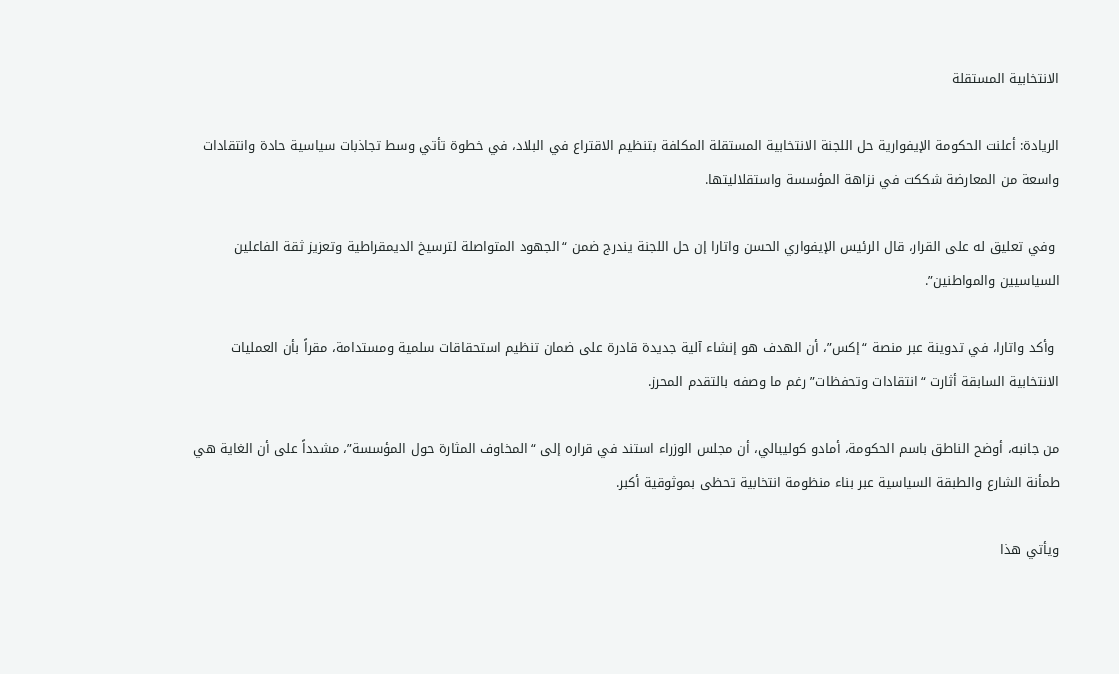الانتخابية المستقلة

الريادة: أعلنت الحكومة الإيفوارية حل اللجنة الانتخابية المستقلة المكلفة بتنظيم الاقتراع في البلاد، في خطوة تأتي وسط تجاذبات سياسية حادة وانتقادات واسعة من المعارضة شككت في نزاهة المؤسسة واستقلاليتها.

 وفي تعليق له على القرار، قال الرئيس الإيفواري الحسن واتارا إن حل اللجنة يندرج ضمن “الجهود المتواصلة لترسيخ الديمقراطية وتعزيز ثقة الفاعلين السياسيين والمواطنين”.

 وأكد واتارا، في تدوينة عبر منصة “إكس”، أن الهدف هو إنشاء آلية جديدة قادرة على ضمان تنظيم استحقاقات سلمية ومستدامة، مقراً بأن العمليات الانتخابية السابقة أثارت “انتقادات وتحفظات” رغم ما وصفه بالتقدم المحرز.

من جانبه، أوضح الناطق باسم الحكومة، أمادو كوليبالي، أن مجلس الوزراء استند في قراره إلى “المخاوف المثارة حول المؤسسة”، مشدداً على أن الغاية هي طمأنة الشارع والطبقة السياسية عبر بناء منظومة انتخابية تحظى بموثوقية أكبر.

ويأتي هذا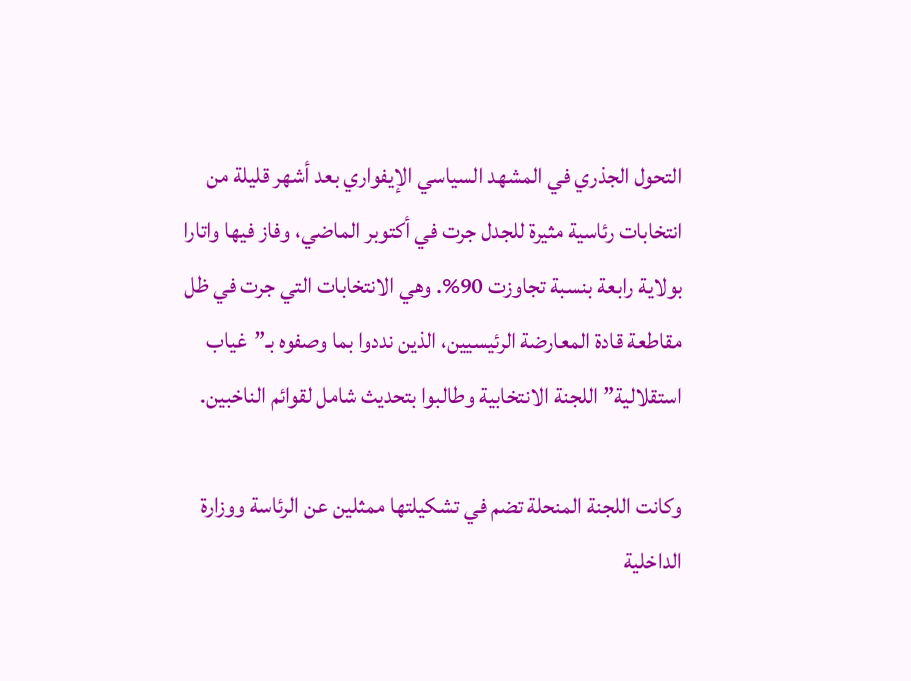التحول الجذري في المشهد السياسي الإيفواري بعد أشهر قليلة من انتخابات رئاسية مثيرة للجدل جرت في أكتوبر الماضي، وفاز فيها واتارا بولاية رابعة بنسبة تجاوزت 90%. وهي الانتخابات التي جرت في ظل مقاطعة قادة المعارضة الرئيسيين، الذين نددوا بما وصفوه بـ”غياب استقلالية” اللجنة الانتخابية وطالبوا بتحديث شامل لقوائم الناخبين.

وكانت اللجنة المنحلة تضم في تشكيلتها ممثلين عن الرئاسة ووزارة الداخلية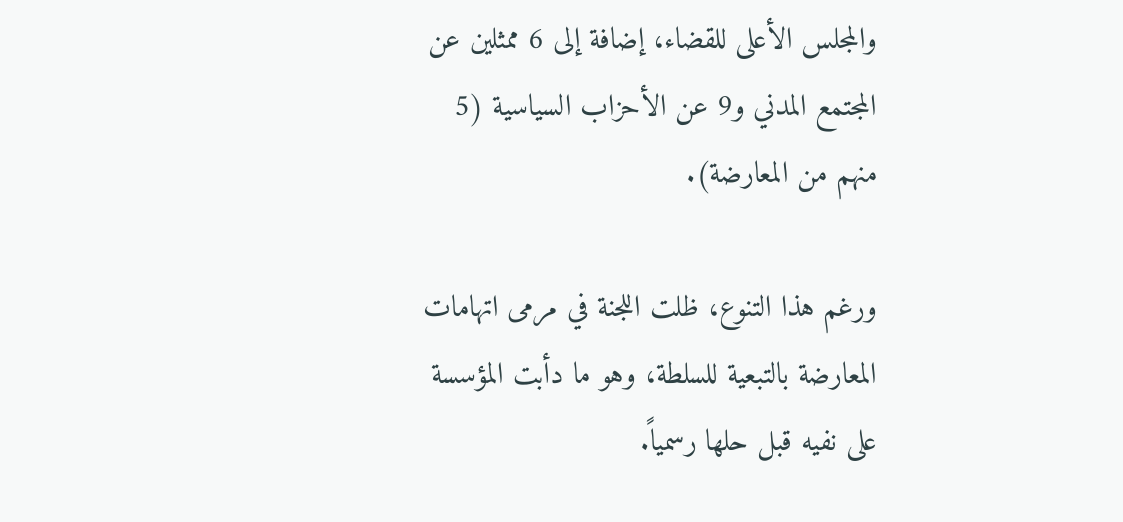والمجلس الأعلى للقضاء، إضافة إلى 6 ممثلين عن المجتمع المدني و9 عن الأحزاب السياسية (5 منهم من المعارضة).

ورغم هذا التنوع، ظلت اللجنة في مرمى اتهامات المعارضة بالتبعية للسلطة، وهو ما دأبت المؤسسة على نفيه قبل حلها رسمياً.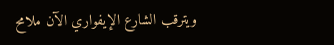ويترقب الشارع الإيفواري الآن ملامح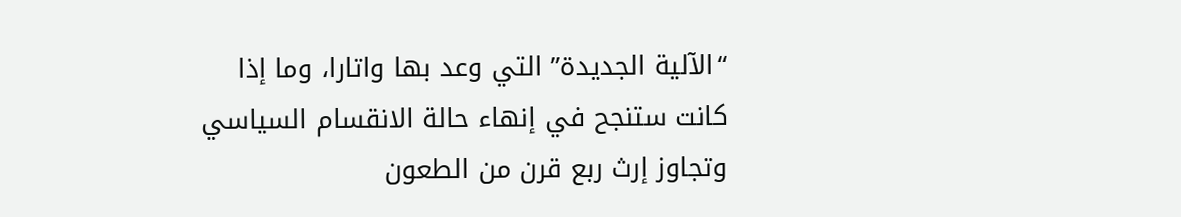“الآلية الجديدة” التي وعد بها واتارا، وما إذا كانت ستنجح في إنهاء حالة الانقسام السياسي وتجاوز إرث ربع قرن من الطعون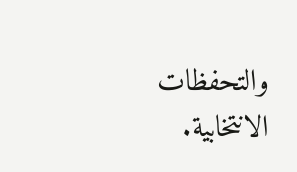والتحفظات الانتخابية.